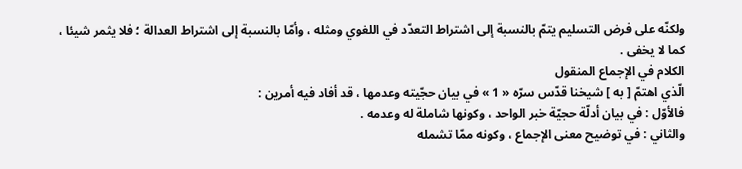ولكنّه على فرض التسليم يتمّ بالنسبة إلى اشتراط التعدّد في اللغوي ومثله ، وأمّا بالنسبة إلى اشتراط العدالة ؛ فلا يثمر شيئا ، كما لا يخفى .
الكلام في الإجماع المنقول
الّذي اهتمّ [ به ] شيخنا قدّس سرّه « 1 » في بيان حجّيته وعدمها ، قد أفاد فيه أمرين :
فالأوّل : في بيان أدلّة حجيّة خبر الواحد ، وكونها شاملة له وعدمه .
والثاني : في توضيح معنى الإجماع ، وكونه ممّا تشمله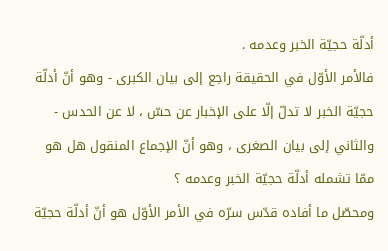أدلّة حجيّة الخبر وعدمه .
فالأمر الأوّل في الحقيقة راجع إلى بيان الكبرى - وهو أنّ أدلّة حجيّة الخبر لا تدلّ إلّا على الإخبار عن حسّ ، لا عن الحدس - والثاني إلى بيان الصغرى ، وهو أنّ الإجماع المنقول هل هو ممّا تشمله أدلّة حجيّة الخبر وعدمه ؟
ومحصّل ما أفاده قدّس سرّه في الأمر الأوّل هو أنّ أدلّة حجيّة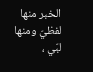الخبر منها لفظيّ ومنها لبّي ،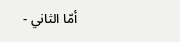أمّا الثاني -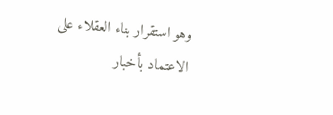وهو استقرار بناء العقلاء على الاعتماد بأخبار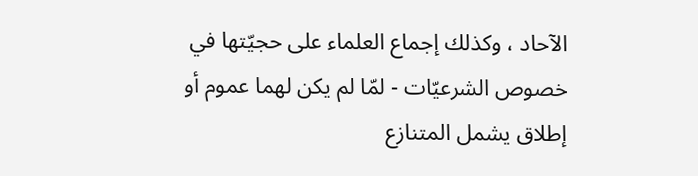الآحاد ، وكذلك إجماع العلماء على حجيّتها في خصوص الشرعيّات - لمّا لم يكن لهما عموم أو إطلاق يشمل المتنازع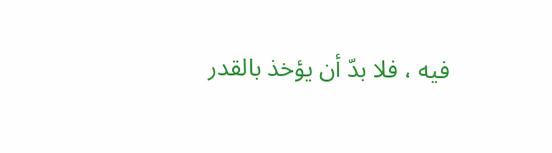فيه ، فلا بدّ أن يؤخذ بالقدر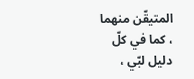المتيقّن منهما ، كما في كلّ دليل لبّي ،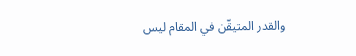والقدر المتيقّن في المقام ليس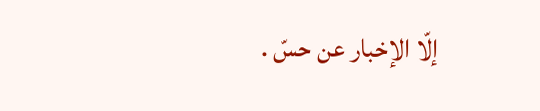إلّا الإخبار عن حسّ .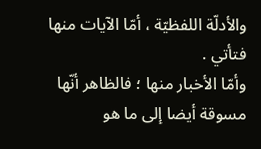والأدلّة اللفظيّة ، أمّا الآيات منها فتأتي .
وأمّا الأخبار منها ؛ فالظاهر أنّها مسوقة أيضا إلى ما هو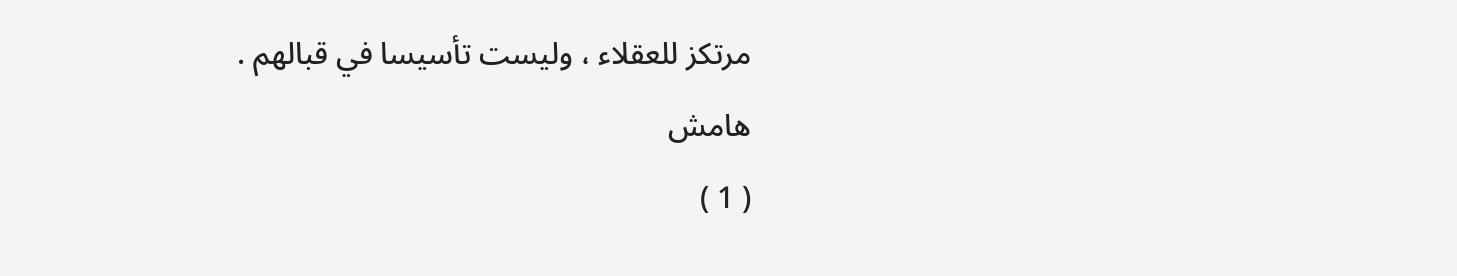مرتكز للعقلاء ، وليست تأسيسا في قبالهم .
هامش
( 1 )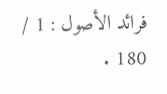فرائد الأصول : 1 / 180 .